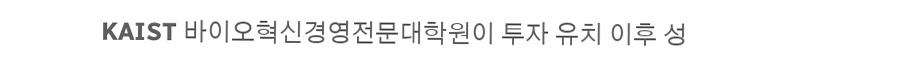KAIST 바이오혁신경영전문대학원이 투자 유치 이후 성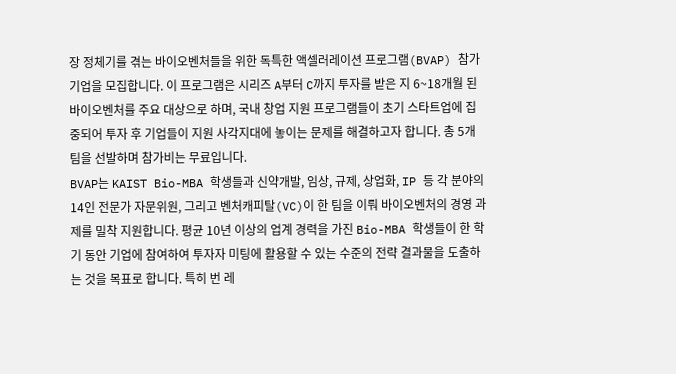장 정체기를 겪는 바이오벤처들을 위한 독특한 액셀러레이션 프로그램(BVAP) 참가 기업을 모집합니다. 이 프로그램은 시리즈 A부터 C까지 투자를 받은 지 6~18개월 된 바이오벤처를 주요 대상으로 하며, 국내 창업 지원 프로그램들이 초기 스타트업에 집중되어 투자 후 기업들이 지원 사각지대에 놓이는 문제를 해결하고자 합니다. 총 5개 팀을 선발하며 참가비는 무료입니다.
BVAP는 KAIST Bio-MBA 학생들과 신약개발, 임상, 규제, 상업화, IP 등 각 분야의 14인 전문가 자문위원, 그리고 벤처캐피탈(VC)이 한 팀을 이뤄 바이오벤처의 경영 과제를 밀착 지원합니다. 평균 10년 이상의 업계 경력을 가진 Bio-MBA 학생들이 한 학기 동안 기업에 참여하여 투자자 미팅에 활용할 수 있는 수준의 전략 결과물을 도출하는 것을 목표로 합니다. 특히 번 레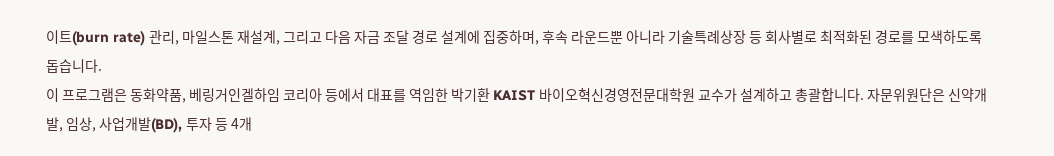이트(burn rate) 관리, 마일스톤 재설계, 그리고 다음 자금 조달 경로 설계에 집중하며, 후속 라운드뿐 아니라 기술특례상장 등 회사별로 최적화된 경로를 모색하도록 돕습니다.
이 프로그램은 동화약품, 베링거인겔하임 코리아 등에서 대표를 역임한 박기환 KAIST 바이오혁신경영전문대학원 교수가 설계하고 총괄합니다. 자문위원단은 신약개발, 임상, 사업개발(BD), 투자 등 4개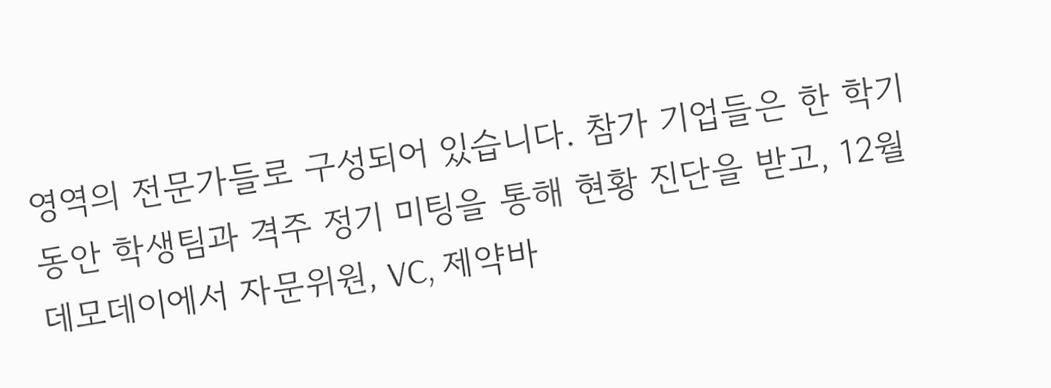영역의 전문가들로 구성되어 있습니다. 참가 기업들은 한 학기 동안 학생팀과 격주 정기 미팅을 통해 현황 진단을 받고, 12월 데모데이에서 자문위원, VC, 제약바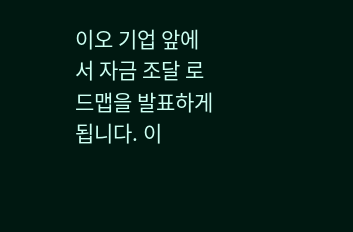이오 기업 앞에서 자금 조달 로드맵을 발표하게 됩니다. 이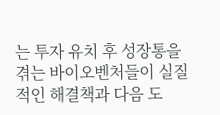는 투자 유치 후 성장통을 겪는 바이오벤처들이 실질적인 해결책과 다음 도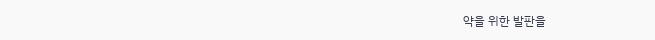약을 위한 발판을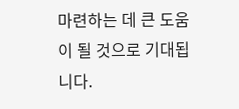마련하는 데 큰 도움이 될 것으로 기대됩니다.